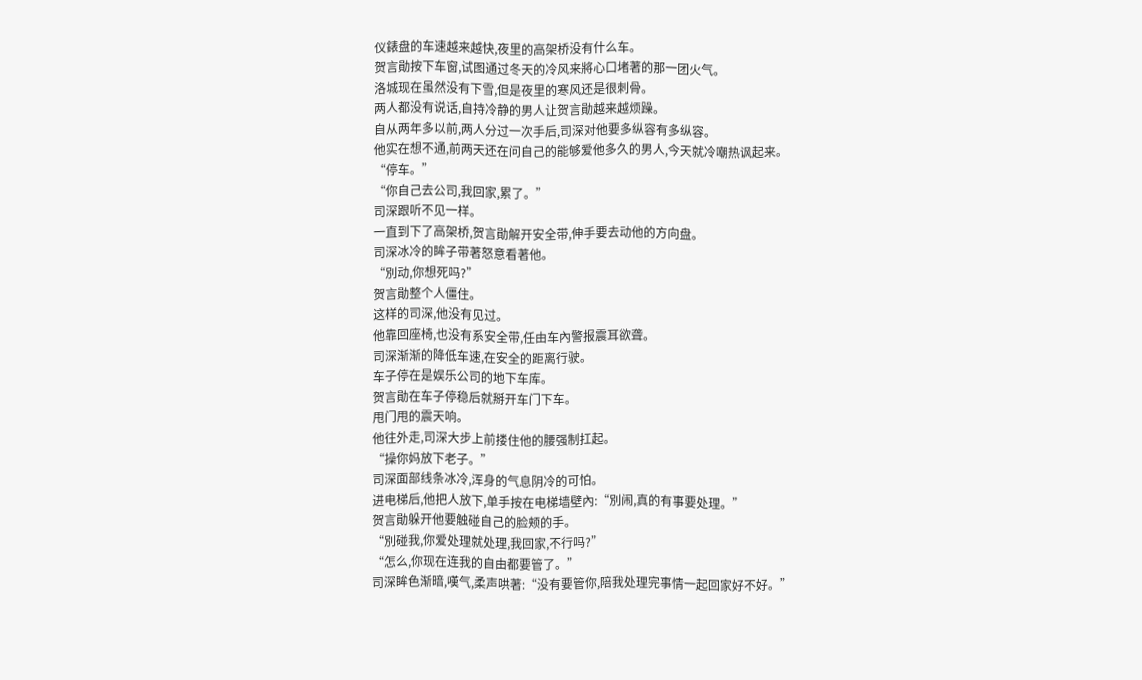仪錶盘的车速越来越快,夜里的高架桥没有什么车。
贺言勛按下车窗,试图通过冬天的冷风来將心口堵著的那一团火气。
洛城现在虽然没有下雪,但是夜里的寒风还是很刺骨。
两人都没有说话,自持冷静的男人让贺言勛越来越烦躁。
自从两年多以前,两人分过一次手后,司深对他要多纵容有多纵容。
他实在想不通,前两天还在问自己的能够爱他多久的男人,今天就冷嘲热讽起来。
“停车。”
“你自己去公司,我回家,累了。”
司深跟听不见一样。
一直到下了高架桥,贺言勛解开安全带,伸手要去动他的方向盘。
司深冰冷的眸子带著怒意看著他。
“別动,你想死吗?”
贺言勛整个人僵住。
这样的司深,他没有见过。
他靠回座椅,也没有系安全带,任由车內警报震耳欲聋。
司深渐渐的降低车速,在安全的距离行驶。
车子停在是娱乐公司的地下车库。
贺言勛在车子停稳后就掰开车门下车。
甩门甩的震天响。
他往外走,司深大步上前搂住他的腰强制扛起。
“操你妈放下老子。”
司深面部线条冰冷,浑身的气息阴冷的可怕。
进电梯后,他把人放下,单手按在电梯墙壁內:“別闹,真的有事要处理。”
贺言勛躲开他要触碰自己的脸颊的手。
“別碰我,你爱处理就处理,我回家,不行吗?”
“怎么,你现在连我的自由都要管了。”
司深眸色渐暗,嘆气,柔声哄著:“没有要管你,陪我处理完事情一起回家好不好。”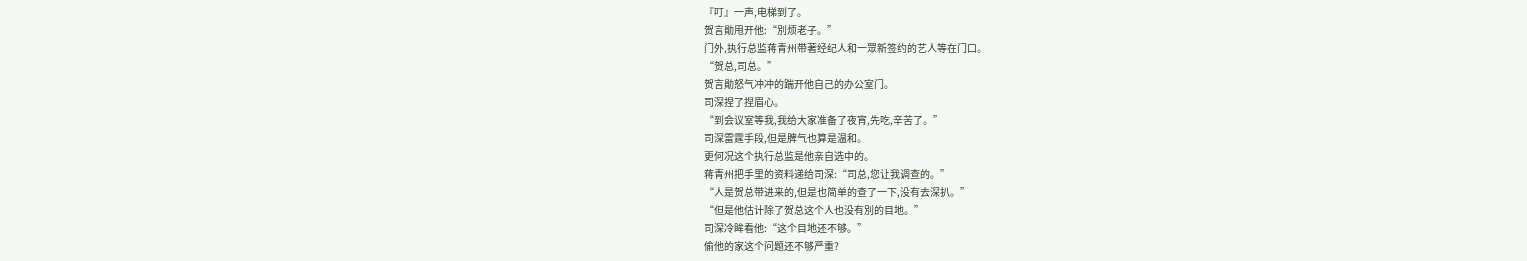『叮』一声,电梯到了。
贺言勛甩开他:“別烦老子。”
门外,执行总监蒋青州带著经纪人和一眾新签约的艺人等在门口。
“贺总,司总。”
贺言勛怒气冲冲的踹开他自己的办公室门。
司深捏了捏眉心。
“到会议室等我,我给大家准备了夜宵,先吃,辛苦了。”
司深雷霆手段,但是脾气也算是温和。
更何况这个执行总监是他亲自选中的。
蒋青州把手里的资料递给司深:“司总,您让我调查的。”
“人是贺总带进来的,但是也简单的查了一下,没有去深扒。”
“但是他估计除了贺总这个人也没有別的目地。”
司深冷眸看他:“这个目地还不够。”
偷他的家这个问题还不够严重?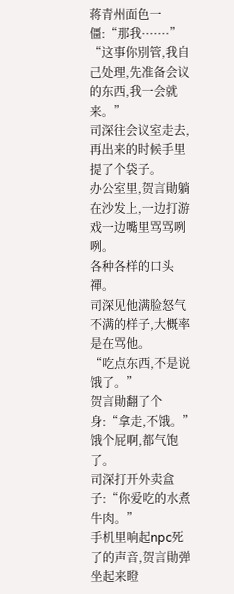蒋青州面色一僵:“那我·······”
“这事你別管,我自己处理,先准备会议的东西,我一会就来。”
司深往会议室走去,再出来的时候手里提了个袋子。
办公室里,贺言勛躺在沙发上,一边打游戏一边嘴里骂骂咧咧。
各种各样的口头禪。
司深见他满脸怒气不满的样子,大概率是在骂他。
“吃点东西,不是说饿了。”
贺言勛翻了个身:“拿走,不饿。”
饿个屁啊,都气饱了。
司深打开外卖盒子:“你爱吃的水煮牛肉。”
手机里响起npc死了的声音,贺言勛弹坐起来瞪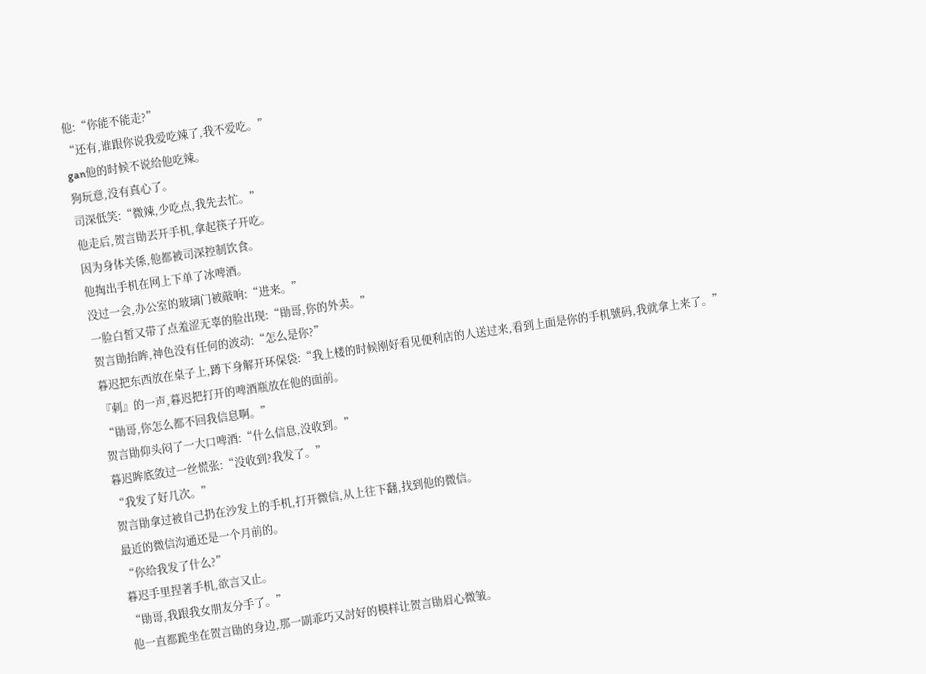他:“你能不能走?”
“还有,谁跟你说我爱吃辣了,我不爱吃。”
gan他的时候不说给他吃辣。
狗玩意,没有真心了。
司深低笑:“微辣,少吃点,我先去忙。”
他走后,贺言勛丟开手机,拿起筷子开吃。
因为身体关係,他都被司深控制饮食。
他掏出手机在网上下单了冰啤酒。
没过一会,办公室的玻璃门被敲响:“进来。”
一脸白皙又带了点羞涩无辜的脸出现:“勛哥,你的外卖。”
贺言勛抬眸,神色没有任何的波动:“怎么是你?”
暮迟把东西放在桌子上,蹲下身解开环保袋:“我上楼的时候刚好看见便利店的人送过来,看到上面是你的手机號码,我就拿上来了。”
『刺』的一声,暮迟把打开的啤酒瓶放在他的面前。
“勛哥,你怎么都不回我信息啊。”
贺言勛仰头闷了一大口啤酒:“什么信息,没收到。”
暮迟眸底敛过一丝慌张:“没收到?我发了。”
“我发了好几次。”
贺言勛拿过被自己扔在沙发上的手机,打开微信,从上往下翻,找到他的微信。
最近的微信沟通还是一个月前的。
“你给我发了什么?”
暮迟手里捏著手机,欲言又止。
“勛哥,我跟我女朋友分手了。”
他一直都跪坐在贺言勛的身边,那一副乖巧又討好的模样让贺言勛眉心微皱。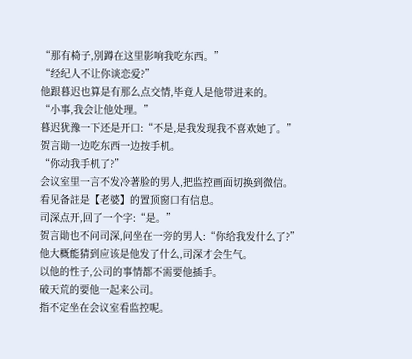“那有椅子,別蹲在这里影响我吃东西。”
“经纪人不让你谈恋爱?”
他跟暮迟也算是有那么点交情,毕竟人是他带进来的。
“小事,我会让他处理。”
暮迟犹豫一下还是开口:“不是,是我发现我不喜欢她了。”
贺言勛一边吃东西一边按手机。
“你动我手机了?”
会议室里一言不发冷著脸的男人,把监控画面切换到微信。
看见备註是【老婆】的置顶窗口有信息。
司深点开,回了一个字:“是。”
贺言勛也不问司深,问坐在一旁的男人:“你给我发什么了?”
他大概能猜到应该是他发了什么,司深才会生气。
以他的性子,公司的事情都不需要他插手。
破天荒的要他一起来公司。
指不定坐在会议室看监控呢。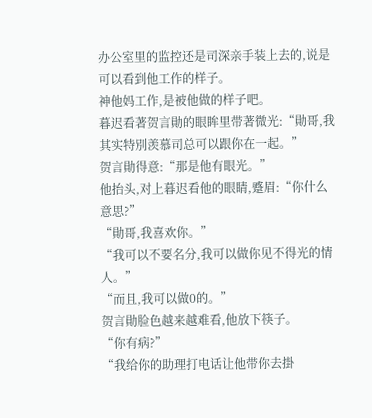办公室里的监控还是司深亲手装上去的,说是可以看到他工作的样子。
神他妈工作,是被他做的样子吧。
暮迟看著贺言勛的眼眸里带著微光:“勛哥,我其实特別羡慕司总可以跟你在一起。”
贺言勛得意:“那是他有眼光。”
他抬头,对上暮迟看他的眼睛,蹙眉:“你什么意思?”
“勛哥,我喜欢你。”
“我可以不要名分,我可以做你见不得光的情人。”
“而且,我可以做0的。”
贺言勛脸色越来越难看,他放下筷子。
“你有病?”
“我给你的助理打电话让他带你去掛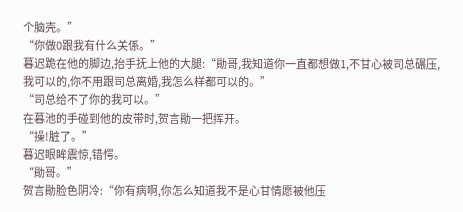个脑壳。”
“你做0跟我有什么关係。”
暮迟跪在他的脚边,抬手抚上他的大腿:“勛哥,我知道你一直都想做1,不甘心被司总碾压,我可以的,你不用跟司总离婚,我怎么样都可以的。”
“司总给不了你的我可以。”
在暮池的手碰到他的皮带时,贺言勛一把挥开。
“操!脏了。”
暮迟眼眸震惊,错愕。
“勛哥。”
贺言勛脸色阴冷:“你有病啊,你怎么知道我不是心甘情愿被他压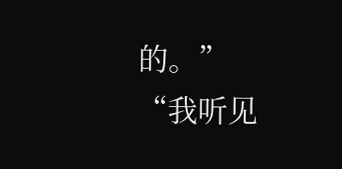的。”
“我听见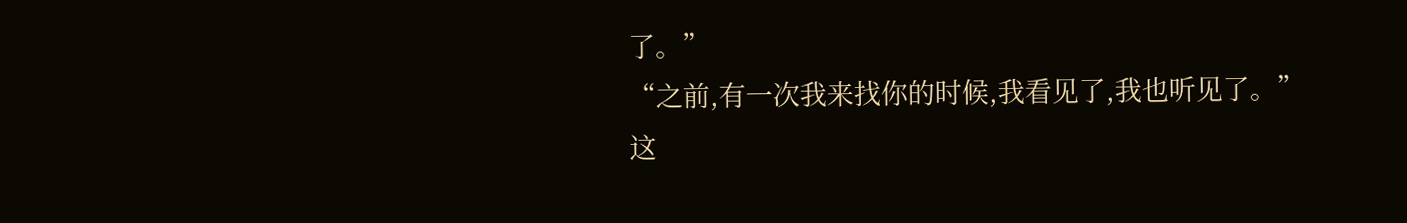了。”
“之前,有一次我来找你的时候,我看见了,我也听见了。”
这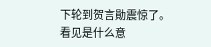下轮到贺言勛震惊了。
看见是什么意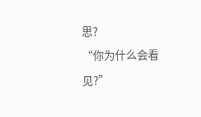思?
“你为什么会看见?”